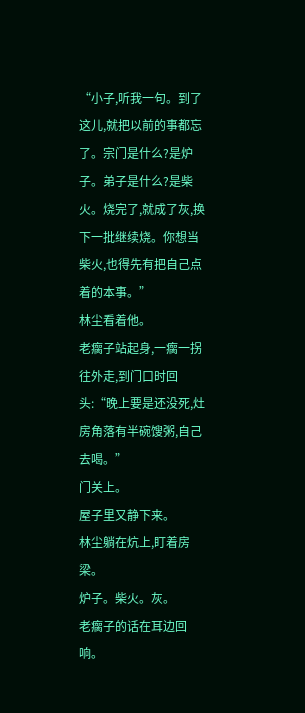“小子,听我一句。到了这儿,就把以前的事都忘了。宗门是什么?是炉子。弟子是什么?是柴火。烧完了,就成了灰,换下一批继续烧。你想当柴火,也得先有把自己点着的本事。”
林尘看着他。
老瘸子站起身,一瘸一拐往外走,到门口时回头:“晚上要是还没死,灶房角落有半碗馊粥,自己去喝。”
门关上。
屋子里又静下来。
林尘躺在炕上,盯着房梁。
炉子。柴火。灰。
老瘸子的话在耳边回响。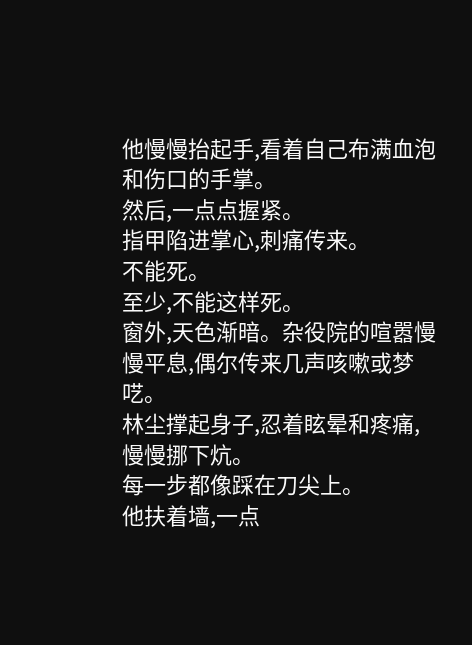他慢慢抬起手,看着自己布满血泡和伤口的手掌。
然后,一点点握紧。
指甲陷进掌心,刺痛传来。
不能死。
至少,不能这样死。
窗外,天色渐暗。杂役院的喧嚣慢慢平息,偶尔传来几声咳嗽或梦呓。
林尘撑起身子,忍着眩晕和疼痛,慢慢挪下炕。
每一步都像踩在刀尖上。
他扶着墙,一点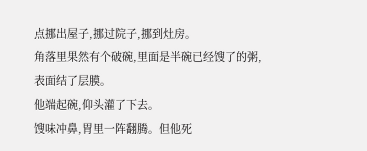点挪出屋子,挪过院子,挪到灶房。
角落里果然有个破碗,里面是半碗已经馊了的粥,表面结了层膜。
他端起碗,仰头灌了下去。
馊味冲鼻,胃里一阵翻腾。但他死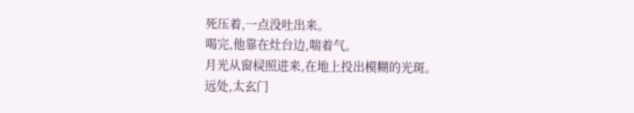死压着,一点没吐出来。
喝完,他靠在灶台边,喘着气。
月光从窗棂照进来,在地上投出模糊的光斑。
远处,太玄门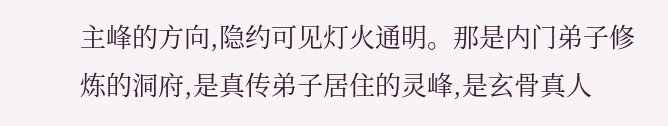主峰的方向,隐约可见灯火通明。那是内门弟子修炼的洞府,是真传弟子居住的灵峰,是玄骨真人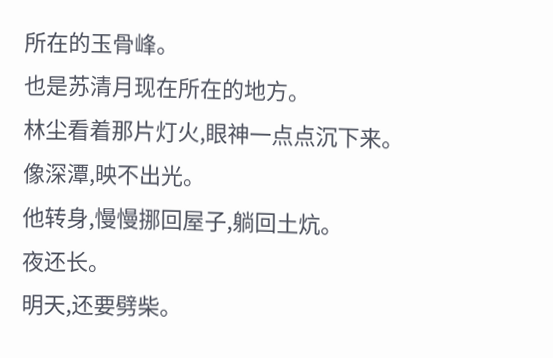所在的玉骨峰。
也是苏清月现在所在的地方。
林尘看着那片灯火,眼神一点点沉下来。
像深潭,映不出光。
他转身,慢慢挪回屋子,躺回土炕。
夜还长。
明天,还要劈柴。